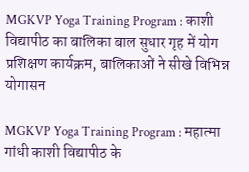MGKVP Yoga Training Program : काशी विद्यापीठ का बालिका बाल सुधार गृह में योग प्रशिक्षण कार्यक्रम, बालिकाओं ने सीखे विभिन्न योगासन

MGKVP Yoga Training Program : महात्मा गांधी काशी विद्यापीठ के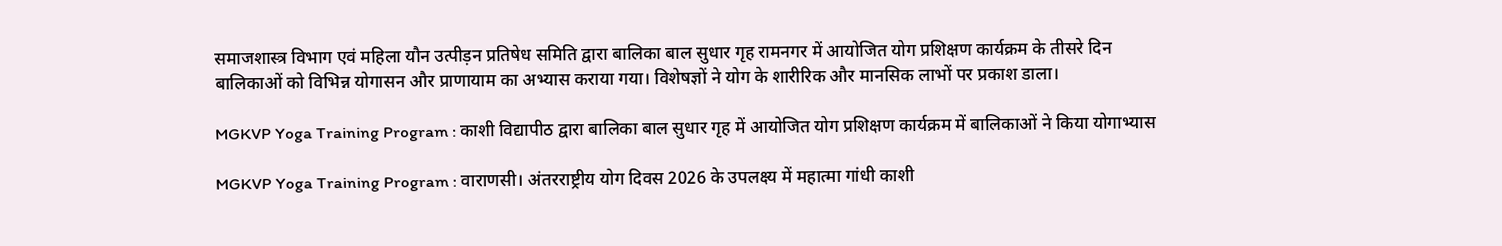समाजशास्त्र विभाग एवं महिला यौन उत्पीड़न प्रतिषेध समिति द्वारा बालिका बाल सुधार गृह रामनगर में आयोजित योग प्रशिक्षण कार्यक्रम के तीसरे दिन बालिकाओं को विभिन्न योगासन और प्राणायाम का अभ्यास कराया गया। विशेषज्ञों ने योग के शारीरिक और मानसिक लाभों पर प्रकाश डाला।

MGKVP Yoga Training Program : काशी विद्यापीठ द्वारा बालिका बाल सुधार गृह में आयोजित योग प्रशिक्षण कार्यक्रम में बालिकाओं ने किया योगाभ्यास

MGKVP Yoga Training Program : वाराणसी। अंतरराष्ट्रीय योग दिवस 2026 के उपलक्ष्य में महात्मा गांधी काशी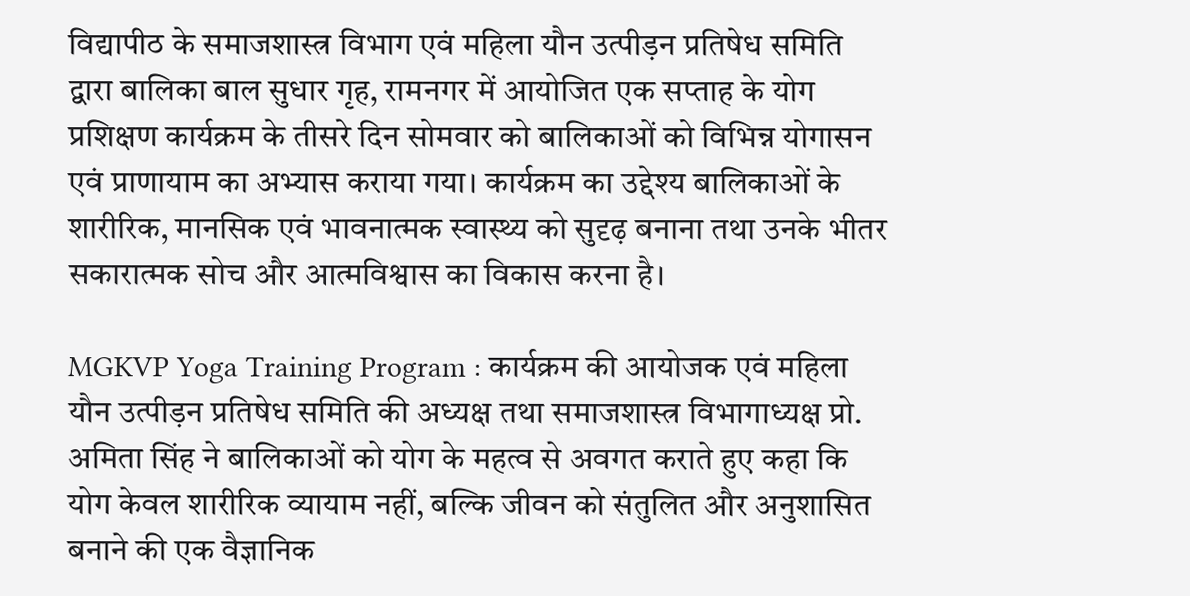विद्यापीठ के समाजशास्त्र विभाग एवं महिला यौन उत्पीड़न प्रतिषेध समिति द्वारा बालिका बाल सुधार गृह, रामनगर में आयोजित एक सप्ताह के योग प्रशिक्षण कार्यक्रम के तीसरे दिन सोमवार को बालिकाओं को विभिन्न योगासन एवं प्राणायाम का अभ्यास कराया गया। कार्यक्रम का उद्देश्य बालिकाओं के शारीरिक, मानसिक एवं भावनात्मक स्वास्थ्य को सुदृढ़ बनाना तथा उनके भीतर सकारात्मक सोच और आत्मविश्वास का विकास करना है।

MGKVP Yoga Training Program : कार्यक्रम की आयोजक एवं महिला यौन उत्पीड़न प्रतिषेध समिति की अध्यक्ष तथा समाजशास्त्र विभागाध्यक्ष प्रो. अमिता सिंह ने बालिकाओं को योग के महत्व से अवगत कराते हुए कहा कि योग केवल शारीरिक व्यायाम नहीं, बल्कि जीवन को संतुलित और अनुशासित बनाने की एक वैज्ञानिक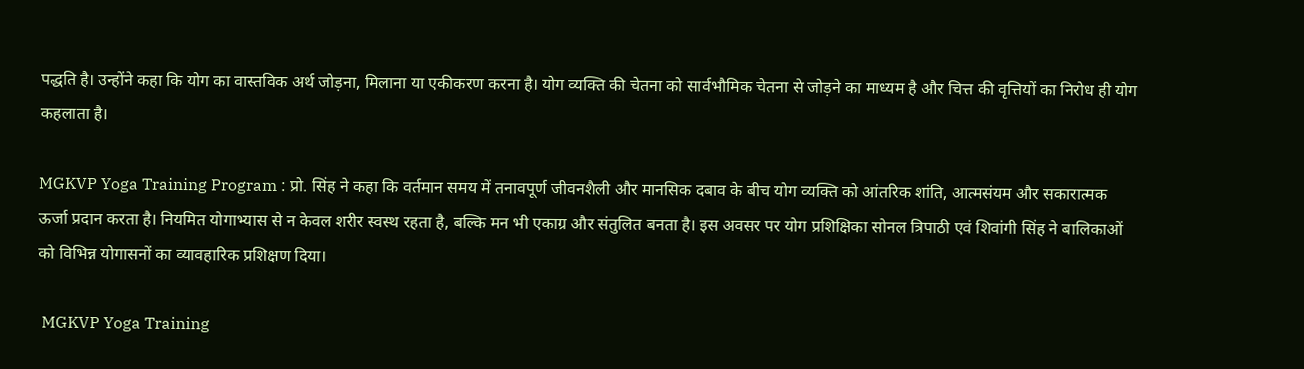पद्धति है। उन्होंने कहा कि योग का वास्तविक अर्थ जोड़ना, मिलाना या एकीकरण करना है। योग व्यक्ति की चेतना को सार्वभौमिक चेतना से जोड़ने का माध्यम है और चित्त की वृत्तियों का निरोध ही योग कहलाता है।

MGKVP Yoga Training Program : प्रो. सिंह ने कहा कि वर्तमान समय में तनावपूर्ण जीवनशैली और मानसिक दबाव के बीच योग व्यक्ति को आंतरिक शांति, आत्मसंयम और सकारात्मक ऊर्जा प्रदान करता है। नियमित योगाभ्यास से न केवल शरीर स्वस्थ रहता है, बल्कि मन भी एकाग्र और संतुलित बनता है। इस अवसर पर योग प्रशिक्षिका सोनल त्रिपाठी एवं शिवांगी सिंह ने बालिकाओं को विभिन्न योगासनों का व्यावहारिक प्रशिक्षण दिया।

 MGKVP Yoga Training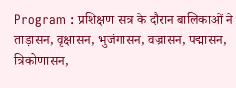Program : प्रशिक्षण सत्र के दौरान बालिकाओं ने ताड़ासन, वृक्षासन, भुजंगासन, वज्रासन, पद्मासन, त्रिकोणासन,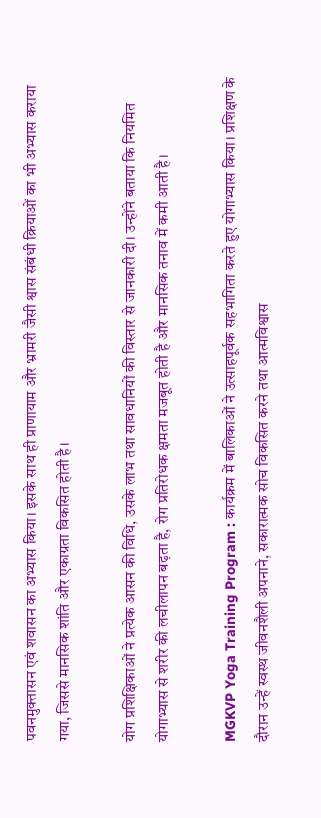पवनमुक्तासन एवं शवासन का अभ्यास किया। इसके साथ ही प्राणायाम और भ्रामरी जैसी श्वास संबंधी क्रियाओं का भी अभ्यास कराया गया, जिससे मानसिक शांति और एकाग्रता विकसित होती है।

योग प्रशिक्षिकाओं ने प्रत्येक आसन की विधि, उसके लाभ तथा सावधानियों की विस्तार से जानकारी दी। उन्होंने बताया कि नियमित योगाभ्यास से शरीर की लचीलापन बढ़ता है, रोग प्रतिरोधक क्षमता मजबूत होती है और मानसिक तनाव में कमी आती है।

MGKVP Yoga Training Program : कार्यक्रम में बालिकाओं ने उत्साहपूर्वक सहभागिता करते हुए योगाभ्यास किया। प्रशिक्षण के दौरान उन्हें स्वस्थ जीवनशैली अपनाने, सकारात्मक सोच विकसित करने तथा आत्मविश्वास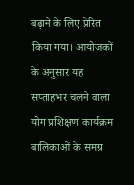बढ़ाने के लिए प्रेरित किया गया। आयोजकों के अनुसार यह सप्ताहभर चलने वाला योग प्रशिक्षण कार्यक्रम बालिकाओं के समग्र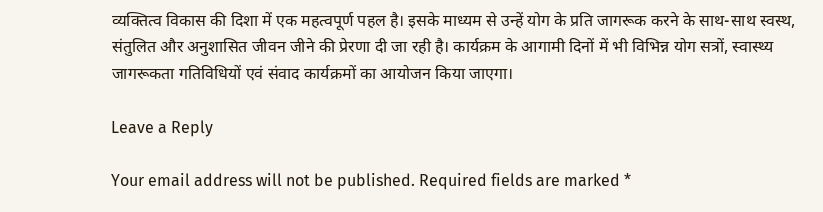व्यक्तित्व विकास की दिशा में एक महत्वपूर्ण पहल है। इसके माध्यम से उन्हें योग के प्रति जागरूक करने के साथ-साथ स्वस्थ, संतुलित और अनुशासित जीवन जीने की प्रेरणा दी जा रही है। कार्यक्रम के आगामी दिनों में भी विभिन्न योग सत्रों, स्वास्थ्य जागरूकता गतिविधियों एवं संवाद कार्यक्रमों का आयोजन किया जाएगा।

Leave a Reply

Your email address will not be published. Required fields are marked *